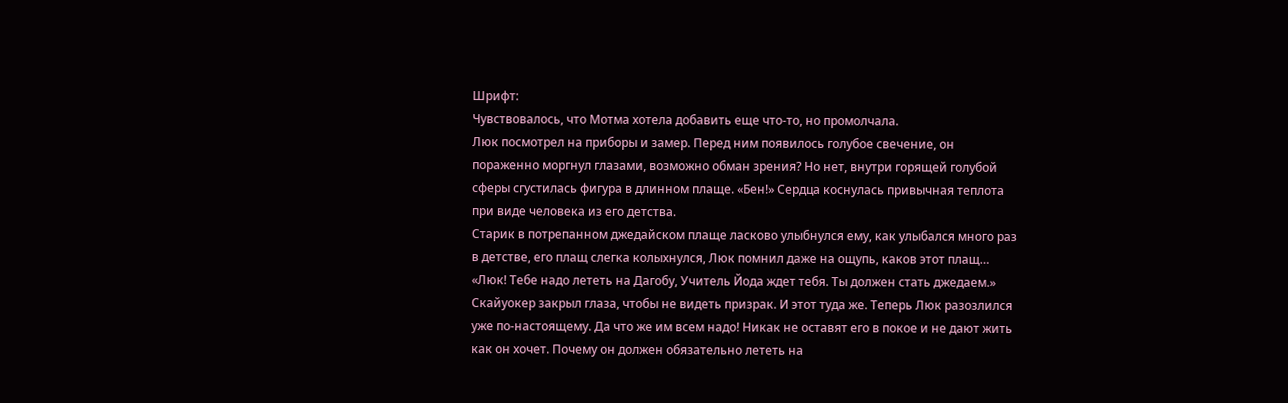Шрифт:
Чувствовалось, что Мотма хотела добавить еще что-то, но промолчала.
Люк посмотрел на приборы и замер. Перед ним появилось голубое свечение, он пораженно моргнул глазами, возможно обман зрения? Но нет, внутри горящей голубой сферы сгустилась фигура в длинном плаще. «Бен!» Сердца коснулась привычная теплота при виде человека из его детства.
Старик в потрепанном джедайском плаще ласково улыбнулся ему, как улыбался много раз в детстве, его плащ слегка колыхнулся, Люк помнил даже на ощупь, каков этот плащ… «Люк! Тебе надо лететь на Дагобу, Учитель Йода ждет тебя. Ты должен стать джедаем.»
Скайуокер закрыл глаза, чтобы не видеть призрак. И этот туда же. Теперь Люк разозлился уже по-настоящему. Да что же им всем надо! Никак не оставят его в покое и не дают жить как он хочет. Почему он должен обязательно лететь на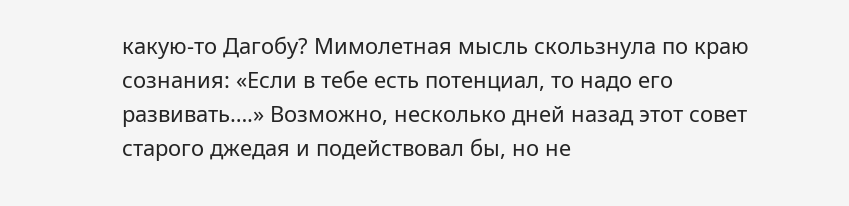какую-то Дагобу? Мимолетная мысль скользнула по краю сознания: «Если в тебе есть потенциал, то надо его развивать….» Возможно, несколько дней назад этот совет старого джедая и подействовал бы, но не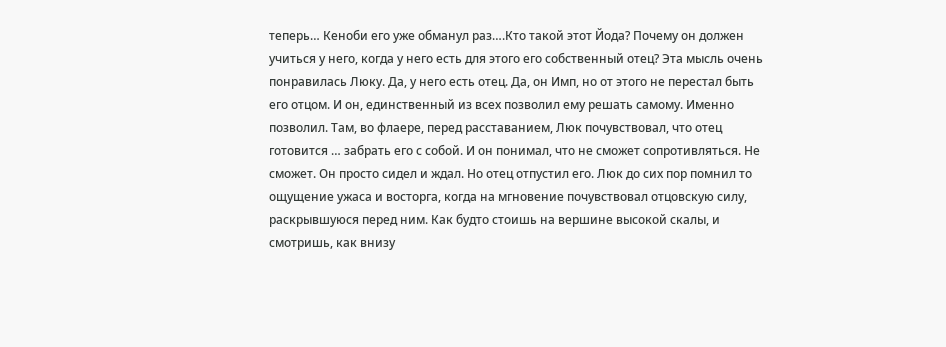теперь… Кеноби его уже обманул раз….Кто такой этот Йода? Почему он должен учиться у него, когда у него есть для этого его собственный отец? Эта мысль очень понравилась Люку. Да, у него есть отец. Да, он Имп, но от этого не перестал быть его отцом. И он, единственный из всех позволил ему решать самому. Именно позволил. Там, во флаере, перед расставанием, Люк почувствовал, что отец готовится … забрать его с собой. И он понимал, что не сможет сопротивляться. Не сможет. Он просто сидел и ждал. Но отец отпустил его. Люк до сих пор помнил то ощущение ужаса и восторга, когда на мгновение почувствовал отцовскую силу, раскрывшуюся перед ним. Как будто стоишь на вершине высокой скалы, и смотришь, как внизу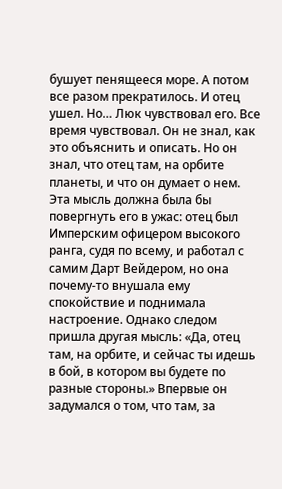бушует пенящееся море. А потом все разом прекратилось. И отец ушел. Но… Люк чувствовал его. Все время чувствовал. Он не знал, как это объяснить и описать. Но он знал, что отец там, на орбите планеты, и что он думает о нем. Эта мысль должна была бы повергнуть его в ужас: отец был Имперским офицером высокого ранга, судя по всему, и работал с самим Дарт Вейдером, но она почему-то внушала ему спокойствие и поднимала настроение. Однако следом пришла другая мысль: «Да, отец там, на орбите, и сейчас ты идешь в бой, в котором вы будете по разные стороны.» Впервые он задумался о том, что там, за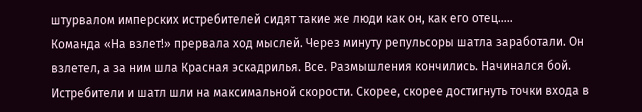штурвалом имперских истребителей сидят такие же люди как он, как его отец…..
Команда «На взлет!» прервала ход мыслей. Через минуту репульсоры шатла заработали. Он взлетел, а за ним шла Красная эскадрилья. Все. Размышления кончились. Начинался бой.
Истребители и шатл шли на максимальной скорости. Скорее, скорее достигнуть точки входа в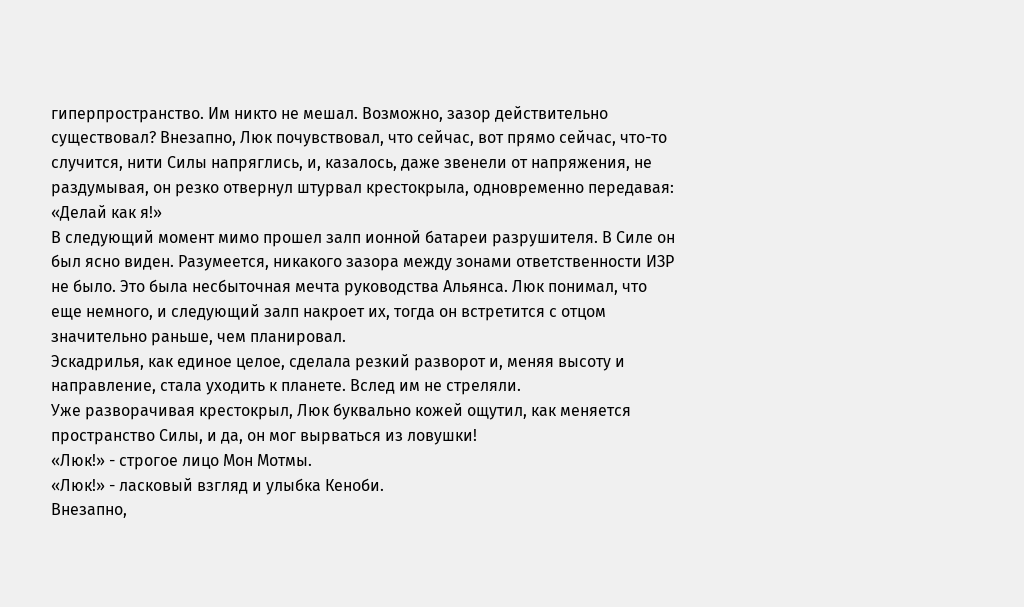гиперпространство. Им никто не мешал. Возможно, зазор действительно существовал? Внезапно, Люк почувствовал, что сейчас, вот прямо сейчас, что-то случится, нити Силы напряглись, и, казалось, даже звенели от напряжения, не раздумывая, он резко отвернул штурвал крестокрыла, одновременно передавая: «Делай как я!»
В следующий момент мимо прошел залп ионной батареи разрушителя. В Силе он был ясно виден. Разумеется, никакого зазора между зонами ответственности ИЗР не было. Это была несбыточная мечта руководства Альянса. Люк понимал, что еще немного, и следующий залп накроет их, тогда он встретится с отцом значительно раньше, чем планировал.
Эскадрилья, как единое целое, сделала резкий разворот и, меняя высоту и направление, стала уходить к планете. Вслед им не стреляли.
Уже разворачивая крестокрыл, Люк буквально кожей ощутил, как меняется пространство Силы, и да, он мог вырваться из ловушки!
«Люк!» - строгое лицо Мон Мотмы.
«Люк!» - ласковый взгляд и улыбка Кеноби.
Внезапно,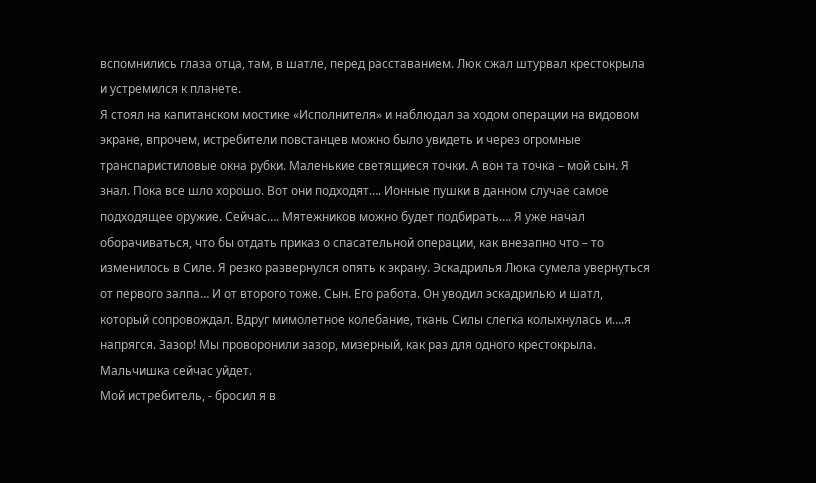вспомнились глаза отца, там, в шатле, перед расставанием. Люк сжал штурвал крестокрыла и устремился к планете.
Я стоял на капитанском мостике «Исполнителя» и наблюдал за ходом операции на видовом экране, впрочем, истребители повстанцев можно было увидеть и через огромные транспаристиловые окна рубки. Маленькие светящиеся точки. А вон та точка – мой сын. Я знал. Пока все шло хорошо. Вот они подходят…. Ионные пушки в данном случае самое подходящее оружие. Сейчас…. Мятежников можно будет подбирать…. Я уже начал оборачиваться, что бы отдать приказ о спасательной операции, как внезапно что – то изменилось в Силе. Я резко развернулся опять к экрану. Эскадрилья Люка сумела увернуться от первого залпа… И от второго тоже. Сын. Его работа. Он уводил эскадрилью и шатл, который сопровождал. Вдруг мимолетное колебание, ткань Силы слегка колыхнулась и….я напрягся. Зазор! Мы проворонили зазор, мизерный, как раз для одного крестокрыла. Мальчишка сейчас уйдет.
Мой истребитель, - бросил я в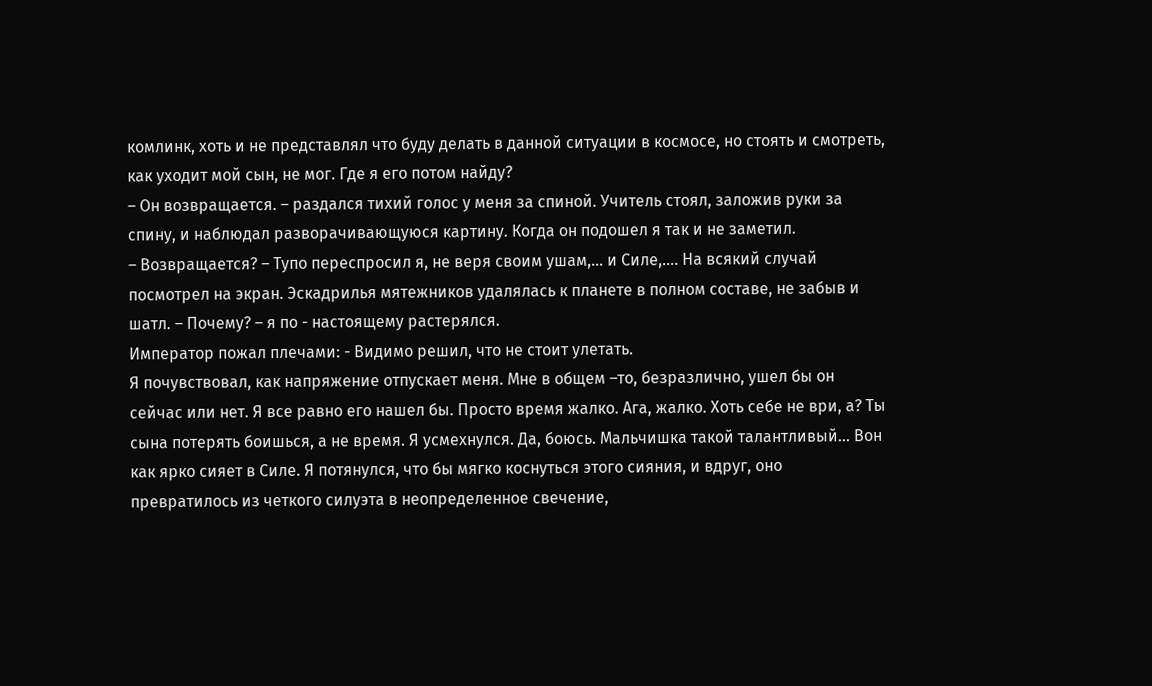комлинк, хоть и не представлял что буду делать в данной ситуации в космосе, но стоять и смотреть, как уходит мой сын, не мог. Где я его потом найду?
– Он возвращается. – раздался тихий голос у меня за спиной. Учитель стоял, заложив руки за спину, и наблюдал разворачивающуюся картину. Когда он подошел я так и не заметил.
– Возвращается? – Тупо переспросил я, не веря своим ушам,… и Силе,…. На всякий случай посмотрел на экран. Эскадрилья мятежников удалялась к планете в полном составе, не забыв и шатл. – Почему? – я по - настоящему растерялся.
Император пожал плечами: - Видимо решил, что не стоит улетать.
Я почувствовал, как напряжение отпускает меня. Мне в общем –то, безразлично, ушел бы он сейчас или нет. Я все равно его нашел бы. Просто время жалко. Ага, жалко. Хоть себе не ври, а? Ты сына потерять боишься, а не время. Я усмехнулся. Да, боюсь. Мальчишка такой талантливый… Вон как ярко сияет в Силе. Я потянулся, что бы мягко коснуться этого сияния, и вдруг, оно превратилось из четкого силуэта в неопределенное свечение,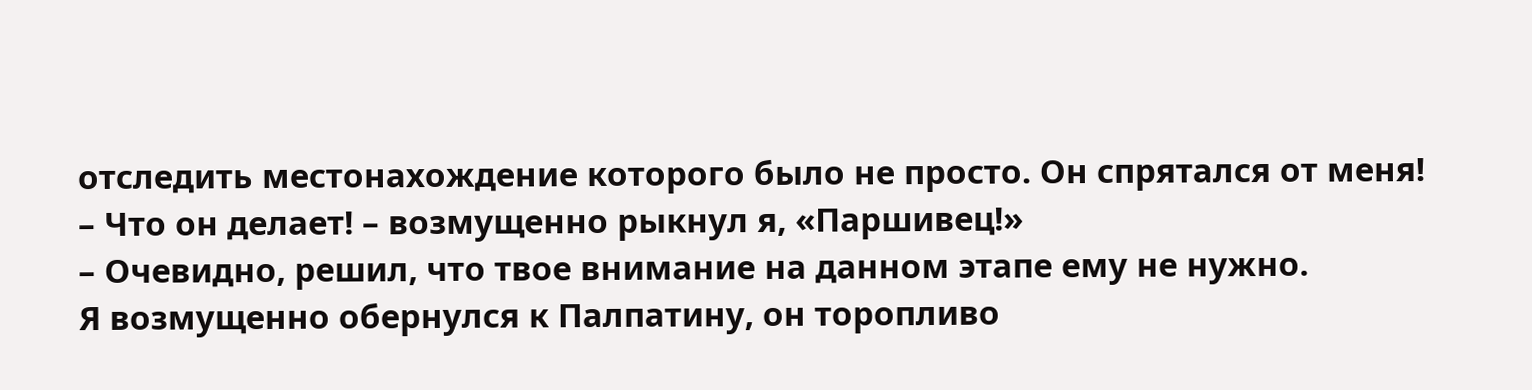отследить местонахождение которого было не просто. Он спрятался от меня!
– Что он делает! – возмущенно рыкнул я, «Паршивец!»
– Очевидно, решил, что твое внимание на данном этапе ему не нужно.
Я возмущенно обернулся к Палпатину, он торопливо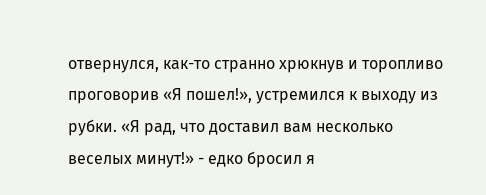отвернулся, как-то странно хрюкнув и торопливо проговорив «Я пошел!», устремился к выходу из рубки. «Я рад, что доставил вам несколько веселых минут!» - едко бросил я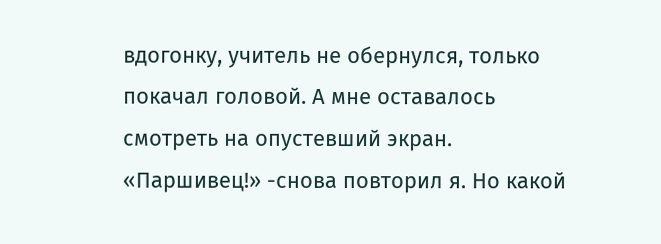вдогонку, учитель не обернулся, только покачал головой. А мне оставалось смотреть на опустевший экран. «Паршивец!» -снова повторил я. Но какой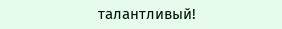талантливый!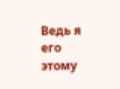Ведь я его этому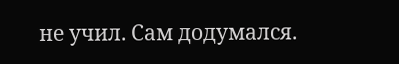не учил. Сам додумался.